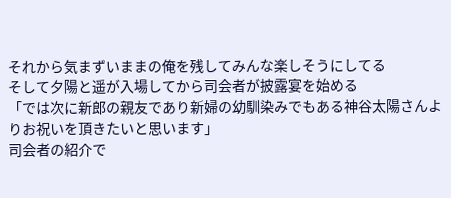それから気まずいままの俺を残してみんな楽しそうにしてる
そして夕陽と遥が入場してから司会者が披露宴を始める
「では次に新郎の親友であり新婦の幼馴染みでもある神谷太陽さんよりお祝いを頂きたいと思います」
司会者の紹介で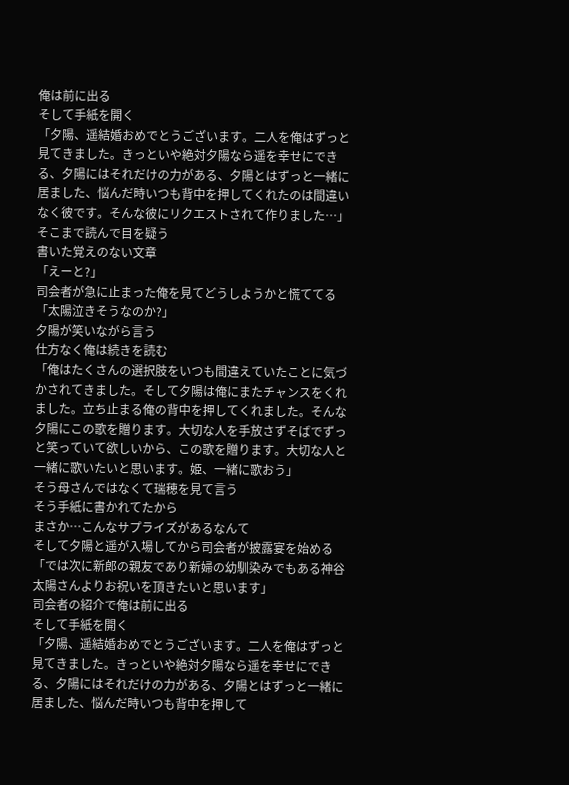俺は前に出る
そして手紙を開く
「夕陽、遥結婚おめでとうございます。二人を俺はずっと見てきました。きっといや絶対夕陽なら遥を幸せにできる、夕陽にはそれだけの力がある、夕陽とはずっと一緒に居ました、悩んだ時いつも背中を押してくれたのは間違いなく彼です。そんな彼にリクエストされて作りました…」
そこまで読んで目を疑う
書いた覚えのない文章
「えーと?」
司会者が急に止まった俺を見てどうしようかと慌ててる
「太陽泣きそうなのか?」
夕陽が笑いながら言う
仕方なく俺は続きを読む
「俺はたくさんの選択肢をいつも間違えていたことに気づかされてきました。そして夕陽は俺にまたチャンスをくれました。立ち止まる俺の背中を押してくれました。そんな夕陽にこの歌を贈ります。大切な人を手放さずそばでずっと笑っていて欲しいから、この歌を贈ります。大切な人と一緒に歌いたいと思います。姫、一緒に歌おう」
そう母さんではなくて瑞穂を見て言う
そう手紙に書かれてたから
まさか…こんなサプライズがあるなんて
そして夕陽と遥が入場してから司会者が披露宴を始める
「では次に新郎の親友であり新婦の幼馴染みでもある神谷太陽さんよりお祝いを頂きたいと思います」
司会者の紹介で俺は前に出る
そして手紙を開く
「夕陽、遥結婚おめでとうございます。二人を俺はずっと見てきました。きっといや絶対夕陽なら遥を幸せにできる、夕陽にはそれだけの力がある、夕陽とはずっと一緒に居ました、悩んだ時いつも背中を押して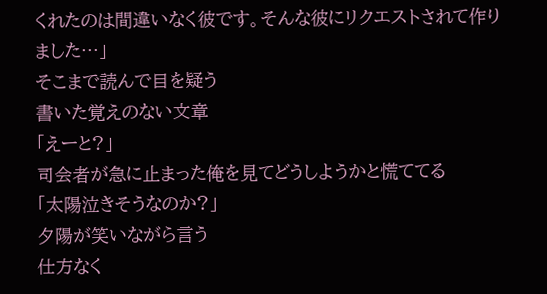くれたのは間違いなく彼です。そんな彼にリクエストされて作りました…」
そこまで読んで目を疑う
書いた覚えのない文章
「えーと?」
司会者が急に止まった俺を見てどうしようかと慌ててる
「太陽泣きそうなのか?」
夕陽が笑いながら言う
仕方なく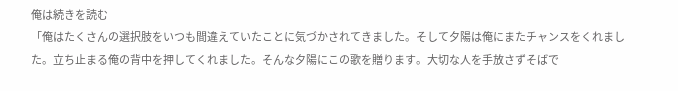俺は続きを読む
「俺はたくさんの選択肢をいつも間違えていたことに気づかされてきました。そして夕陽は俺にまたチャンスをくれました。立ち止まる俺の背中を押してくれました。そんな夕陽にこの歌を贈ります。大切な人を手放さずそばで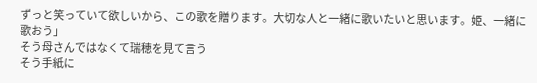ずっと笑っていて欲しいから、この歌を贈ります。大切な人と一緒に歌いたいと思います。姫、一緒に歌おう」
そう母さんではなくて瑞穂を見て言う
そう手紙に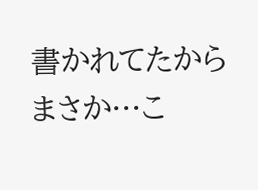書かれてたから
まさか…こ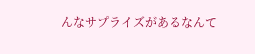んなサプライズがあるなんて